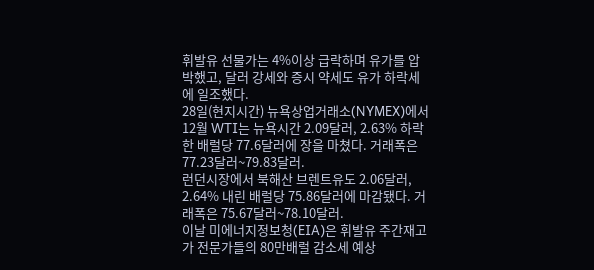휘발유 선물가는 4%이상 급락하며 유가를 압박했고, 달러 강세와 증시 약세도 유가 하락세에 일조했다.
28일(현지시간) 뉴욕상업거래소(NYMEX)에서 12월 WTI는 뉴욕시간 2.09달러, 2.63% 하락한 배럴당 77.6달러에 장을 마쳤다. 거래폭은 77.23달러~79.83달러.
런던시장에서 북해산 브렌트유도 2.06달러, 2.64% 내린 배럴당 75.86달러에 마감됐다. 거래폭은 75.67달러~78.10달러.
이날 미에너지정보청(EIA)은 휘발유 주간재고가 전문가들의 80만배럴 감소세 예상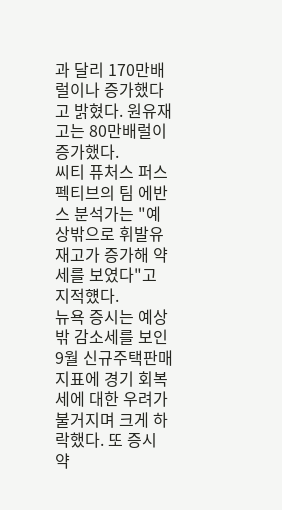과 달리 170만배럴이나 증가했다고 밝혔다. 원유재고는 80만배럴이 증가했다.
씨티 퓨처스 퍼스펙티브의 팀 에반스 분석가는 "예상밖으로 휘발유 재고가 증가해 약세를 보였다"고 지적헀다.
뉴욕 증시는 예상밖 감소세를 보인 9월 신규주택판매 지표에 경기 회복세에 대한 우려가 불거지며 크게 하락했다. 또 증시 약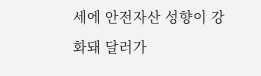세에 안전자산 성향이 강화돼 달러가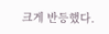크게 반등했다.